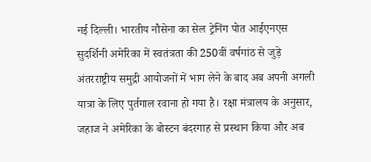नई दिल्ली। भारतीय नौसेना का सेल ट्रेनिंग पोत आईएनएस सुदर्शिनी अमेरिका में स्वतंत्रता की 250वीं वर्षगांठ से जुड़े अंतरराष्ट्रीय समुद्री आयोजनों में भाग लेने के बाद अब अपनी अगली यात्रा के लिए पुर्तगाल रवाना हो गया है। रक्षा मंत्रालय के अनुसार, जहाज ने अमेरिका के बोस्टन बंदरगाह से प्रस्थान किया और अब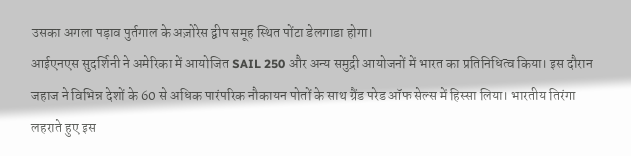उसका अगला पड़ाव पुर्तगाल के अज़ोरेस द्वीप समूह स्थित पोंटा डेलगाडा होगा।
आईएनएस सुदर्शिनी ने अमेरिका में आयोजित SAIL 250 और अन्य समुद्री आयोजनों में भारत का प्रतिनिधित्व किया। इस दौरान जहाज ने विभिन्न देशों के 60 से अधिक पारंपरिक नौकायन पोतों के साथ ग्रैंड परेड ऑफ सेल्स में हिस्सा लिया। भारतीय तिरंगा लहराते हुए इस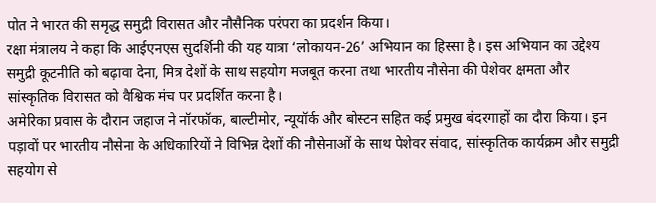पोत ने भारत की समृद्ध समुद्री विरासत और नौसैनिक परंपरा का प्रदर्शन किया।
रक्षा मंत्रालय ने कहा कि आईएनएस सुदर्शिनी की यह यात्रा ‘लोकायन-26’ अभियान का हिस्सा है। इस अभियान का उद्देश्य समुद्री कूटनीति को बढ़ावा देना, मित्र देशों के साथ सहयोग मजबूत करना तथा भारतीय नौसेना की पेशेवर क्षमता और सांस्कृतिक विरासत को वैश्विक मंच पर प्रदर्शित करना है।
अमेरिका प्रवास के दौरान जहाज ने नॉरफॉक, बाल्टीमोर, न्यूयॉर्क और बोस्टन सहित कई प्रमुख बंदरगाहों का दौरा किया। इन पड़ावों पर भारतीय नौसेना के अधिकारियों ने विभिन्न देशों की नौसेनाओं के साथ पेशेवर संवाद, सांस्कृतिक कार्यक्रम और समुद्री सहयोग से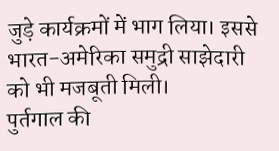जुड़े कार्यक्रमों में भाग लिया। इससे भारत-अमेरिका समुद्री साझेदारी को भी मजबूती मिली।
पुर्तगाल की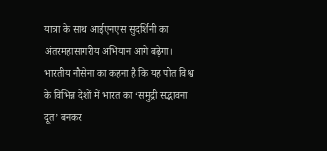यात्रा के साथ आईएनएस सुदर्शिनी का अंतरमहासागरीय अभियान आगे बढ़ेगा। भारतीय नौसेना का कहना है कि यह पोत विश्व के विभिन्न देशों में भारत का ‘समुद्री सद्भावना दूत’ बनकर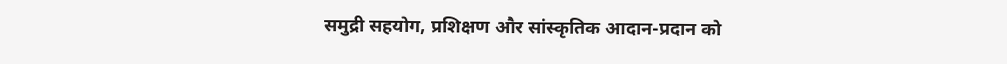समुद्री सहयोग, प्रशिक्षण और सांस्कृतिक आदान-प्रदान को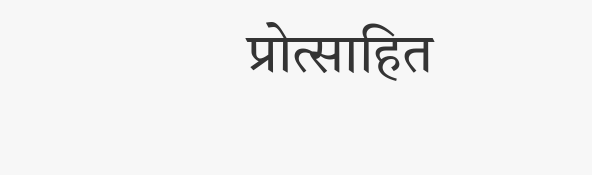प्रोत्साहित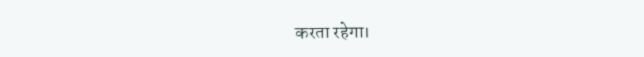करता रहेगा।